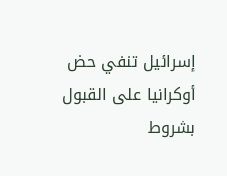إسرائيل تنفي حض أوكرانيا على القبول بشروط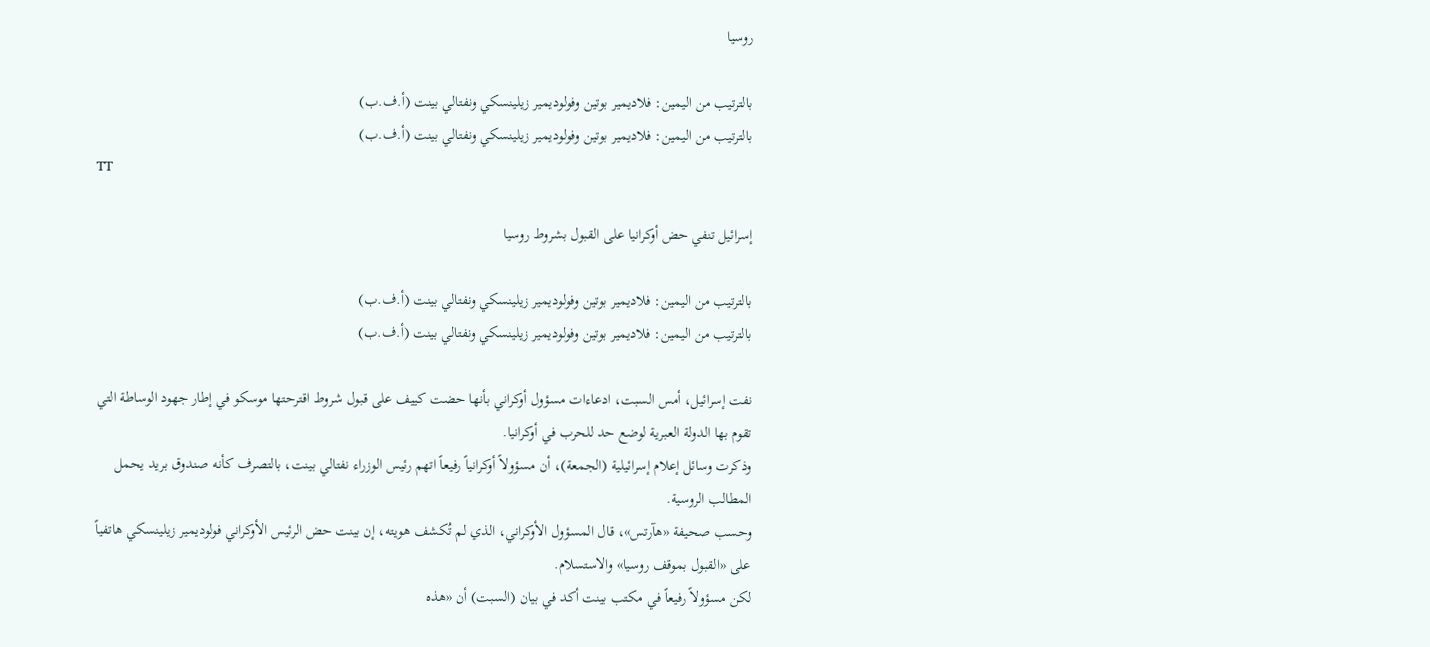روسيا

بالترتيب من اليمين: فلاديمير بوتين وفولوديمير زيلينسكي ونفتالي بينت (أ.ف.ب)
بالترتيب من اليمين: فلاديمير بوتين وفولوديمير زيلينسكي ونفتالي بينت (أ.ف.ب)
TT

إسرائيل تنفي حض أوكرانيا على القبول بشروط روسيا

بالترتيب من اليمين: فلاديمير بوتين وفولوديمير زيلينسكي ونفتالي بينت (أ.ف.ب)
بالترتيب من اليمين: فلاديمير بوتين وفولوديمير زيلينسكي ونفتالي بينت (أ.ف.ب)

نفت إسرائيل، أمس السبت، ادعاءات مسؤول أوكراني بأنها حضت كييف على قبول شروط اقترحتها موسكو في إطار جهود الوساطة التي تقوم بها الدولة العبرية لوضع حد للحرب في أوكرانيا.
وذكرت وسائل إعلام إسرائيلية (الجمعة)، أن مسؤولاً أوكرانياً رفيعاً اتهم رئيس الوزراء نفتالي بينت، بالتصرف كأنه صندوق بريد يحمل المطالب الروسية.
وحسب صحيفة «هآرتس»، قال المسؤول الأوكراني، الذي لم تُكشف هويته، إن بينت حض الرئيس الأوكراني فولوديمير زيلينسكي هاتفياً على «القبول بموقف روسيا» والاستسلام.
لكن مسؤولاً رفيعاً في مكتب بينت أكد في بيان (السبت) أن «هذه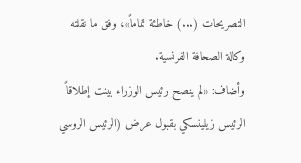التصريحات (...) خاطئة تماماً»، وفق ما نقلته وكالة الصحافة الفرنسية.
وأضاف: «لم ينصح رئيس الوزراء بينت إطلاقاً الرئيس زيلينسكي بقبول عرض (الرئيس الروسي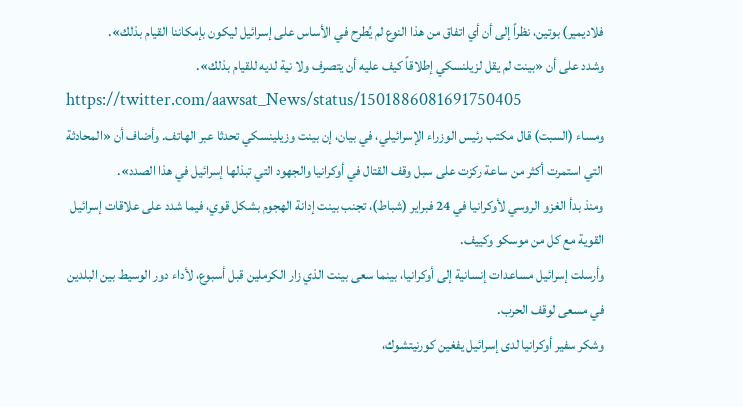فلاديمير) بوتين، نظراً إلى أن أي اتفاق من هذا النوع لم يُطرح في الأساس على إسرائيل ليكون بإمكاننا القيام بذلك».
وشدد على أن «بينت لم يقل لزيلنسكي إطلاقاً كيف عليه أن يتصرف ولا نية لديه للقيام بذلك».
https://twitter.com/aawsat_News/status/1501886081691750405
ومساء (السبت) قال مكتب رئيس الوزراء الإسرائيلي، في بيان، إن بينت وزيلينسكي تحدثا عبر الهاتف. وأضاف أن «المحادثة التي استمرت أكثر من ساعة ركزت على سبل وقف القتال في أوكرانيا والجهود التي تبذلها إسرائيل في هذا الصدد».
ومنذ بدأ الغزو الروسي لأوكرانيا في 24 فبراير (شباط)، تجنب بينت إدانة الهجوم بشكل قوي، فيما شدد على علاقات إسرائيل القوية مع كل من موسكو وكييف.
وأرسلت إسرائيل مساعدات إنسانية إلى أوكرانيا، بينما سعى بينت الذي زار الكرملين قبل أسبوع، لأداء دور الوسيط بين البلدين في مسعى لوقف الحرب.
وشكر سفير أوكرانيا لدى إسرائيل يفغين كورنيتشوك،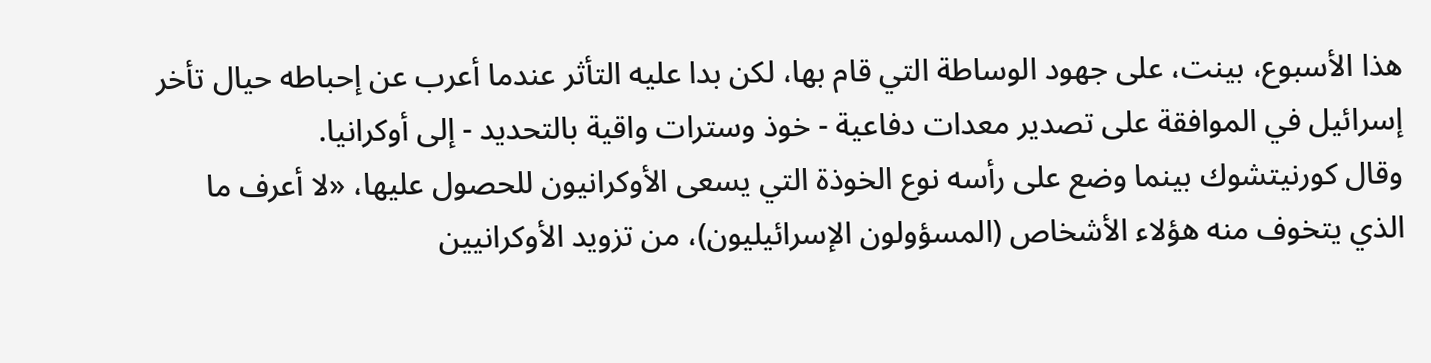هذا الأسبوع، بينت، على جهود الوساطة التي قام بها، لكن بدا عليه التأثر عندما أعرب عن إحباطه حيال تأخر إسرائيل في الموافقة على تصدير معدات دفاعية - خوذ وسترات واقية بالتحديد - إلى أوكرانيا.
وقال كورنيتشوك بينما وضع على رأسه نوع الخوذة التي يسعى الأوكرانيون للحصول عليها، «لا أعرف ما الذي يتخوف منه هؤلاء الأشخاص (المسؤولون الإسرائيليون)، من تزويد الأوكرانيين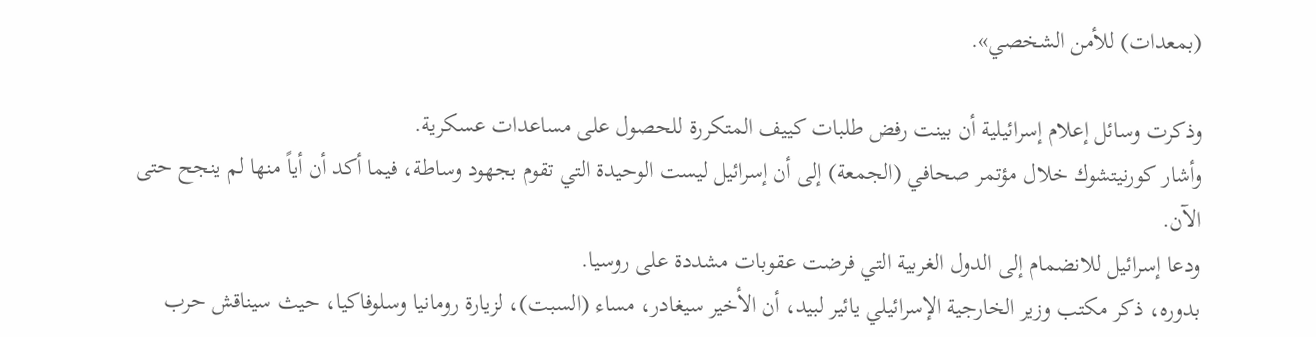(بمعدات) للأمن الشخصي».

وذكرت وسائل إعلام إسرائيلية أن بينت رفض طلبات كييف المتكررة للحصول على مساعدات عسكرية.
وأشار كورنيتشوك خلال مؤتمر صحافي (الجمعة) إلى أن إسرائيل ليست الوحيدة التي تقوم بجهود وساطة، فيما أكد أن أياً منها لم ينجح حتى الآن.
ودعا إسرائيل للانضمام إلى الدول الغربية التي فرضت عقوبات مشددة على روسيا.
بدوره، ذكر مكتب وزير الخارجية الإسرائيلي يائير لبيد، أن الأخير سيغادر، مساء (السبت)، لزيارة رومانيا وسلوفاكيا، حيث سيناقش حرب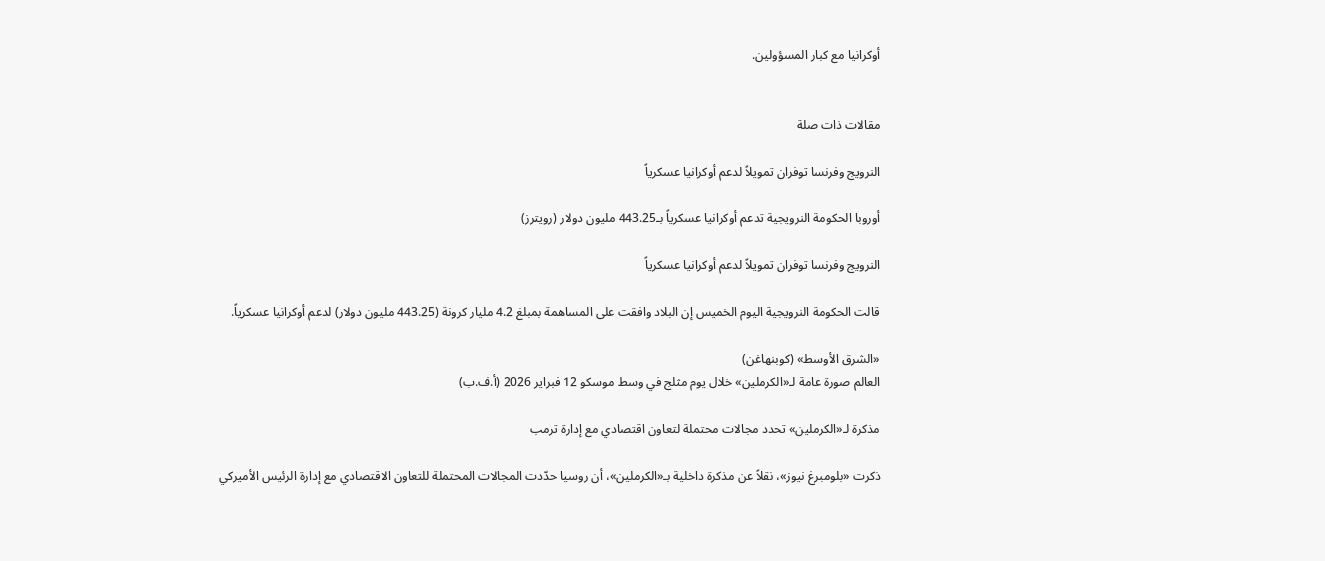أوكرانيا مع كبار المسؤولين.


مقالات ذات صلة

النرويج وفرنسا توفران تمويلاً لدعم أوكرانيا عسكرياً

أوروبا الحكومة النرويجية تدعم أوكرانيا عسكرياً بـ443.25 مليون دولار (رويترز)

النرويج وفرنسا توفران تمويلاً لدعم أوكرانيا عسكرياً

قالت الحكومة النرويجية اليوم الخميس إن البلاد وافقت على المساهمة بمبلغ 4.2 مليار كرونة (443.25 مليون دولار) لدعم أوكرانيا ‌عسكرياً.

«الشرق الأوسط» (كوبنهاغن)
العالم صورة عامة لـ«الكرملين» خلال يوم مثلج في وسط موسكو 12 فبراير 2026 (أ.ف.ب)

مذكرة لـ«الكرملين» تحدد مجالات محتملة لتعاون اقتصادي مع إدارة ترمب

ذكرت «بلومبرغ نيوز»، نقلاً عن مذكرة داخلية بـ«الكرملين»، أن روسيا حدّدت المجالات المحتملة للتعاون الاقتصادي مع إدارة الرئيس الأميركي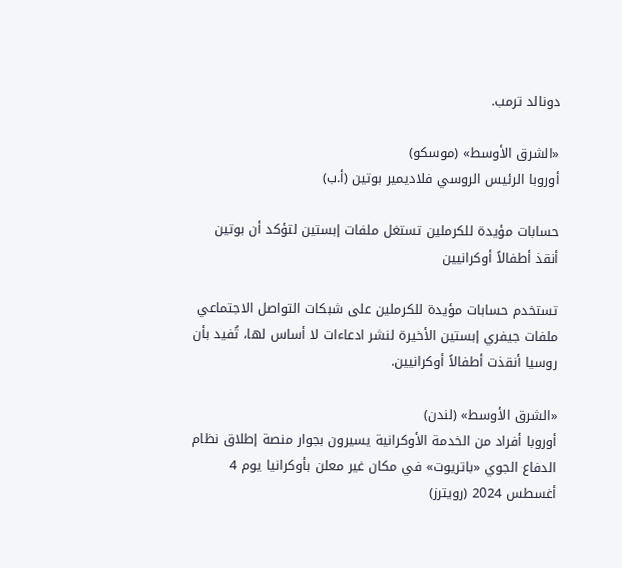دونالد ترمب.

«الشرق الأوسط» (موسكو)
أوروبا الرئيس الروسي فلاديمير بوتين (أ.ب)

حسابات مؤيدة للكرملين تستغل ملفات إبستين لتؤكد أن بوتين أنقذ أطفالاً أوكرانيين

تستخدم حسابات مؤيدة للكرملين على شبكات التواصل الاجتماعي ملفات جيفري إبستين الأخيرة لنشر ادعاءات لا أساس لها، تُفيد بأن روسيا أنقذت أطفالاً أوكرانيين.

«الشرق الأوسط» (لندن)
أوروبا أفراد من الخدمة الأوكرانية يسيرون بجوار منصة إطلاق نظام الدفاع الجوي «باتريوت» في مكان غير معلن بأوكرانيا يوم 4 أغسطس 2024 (رويترز)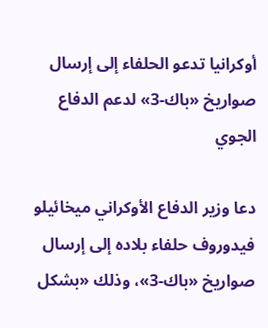أوكرانيا تدعو الحلفاء إلى إرسال صواريخ «باك-3» لدعم الدفاع الجوي

دعا وزير الدفاع الأوكراني ميخائيلو فيدوروف حلفاء بلاده ‌إلى ‌إرسال صواريخ ‌«باك-3»، وذلك «بشكل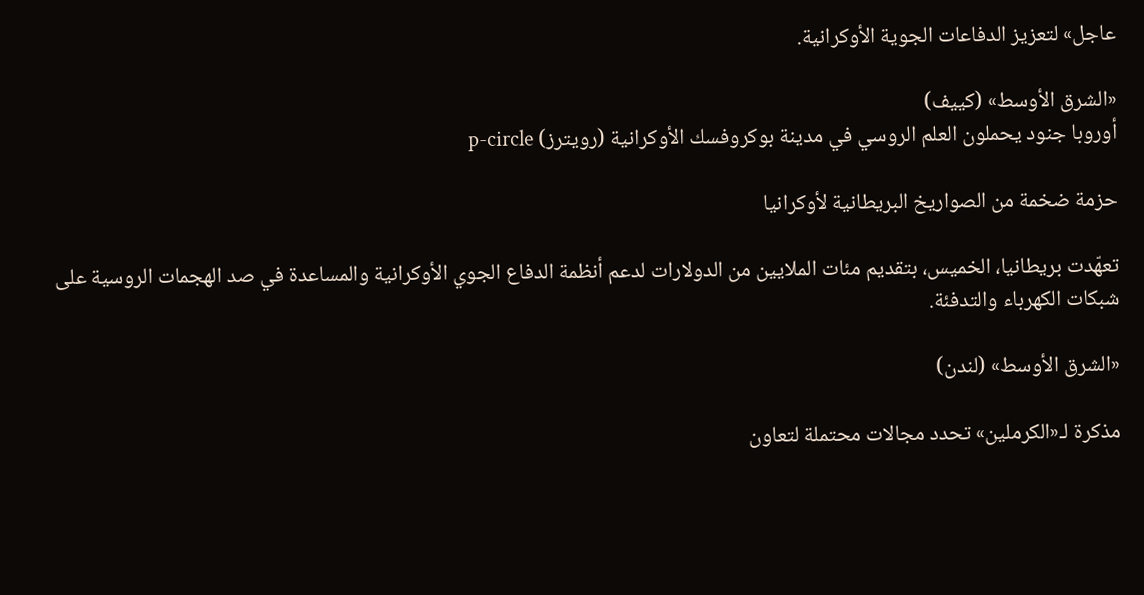عاجل» لتعزيز الدفاعات الجوية الأوكرانية.

«الشرق الأوسط» (كييف)
أوروبا جنود يحملون العلم الروسي في مدينة بوكروفسك الأوكرانية (رويترز) p-circle

حزمة ضخمة من الصواريخ البريطانية لأوكرانيا

تعهّدت بريطانيا، الخميس، بتقديم مئات الملايين من الدولارات لدعم أنظمة الدفاع الجوي الأوكرانية والمساعدة في صد الهجمات الروسية على شبكات الكهرباء والتدفئة.

«الشرق الأوسط» (لندن)

مذكرة لـ«الكرملين» تحدد مجالات محتملة لتعاون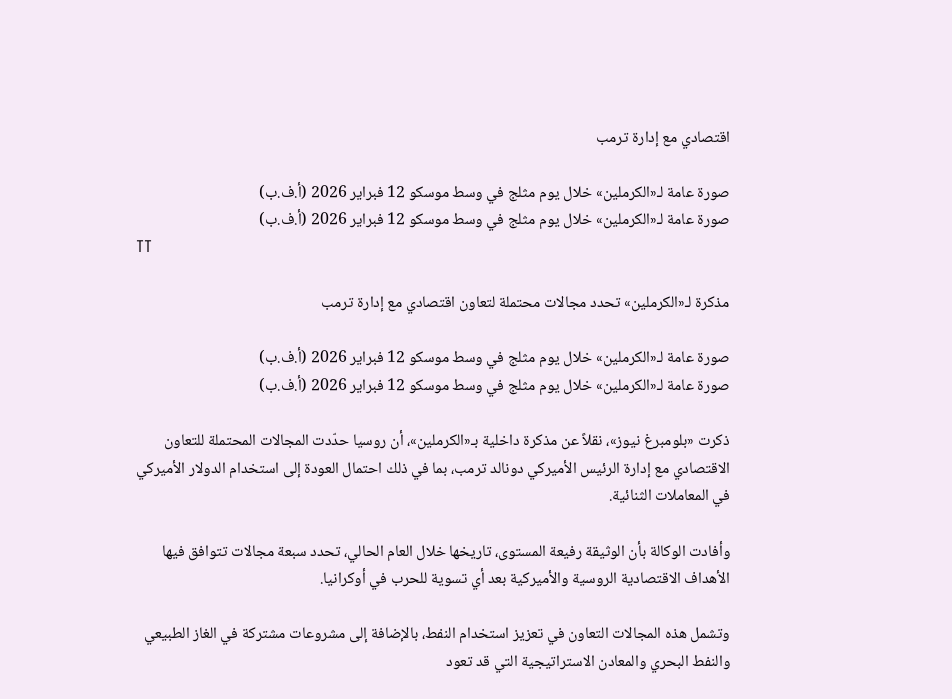اقتصادي مع إدارة ترمب

صورة عامة لـ«الكرملين» خلال يوم مثلج في وسط موسكو 12 فبراير 2026 (أ.ف.ب)
صورة عامة لـ«الكرملين» خلال يوم مثلج في وسط موسكو 12 فبراير 2026 (أ.ف.ب)
TT

مذكرة لـ«الكرملين» تحدد مجالات محتملة لتعاون اقتصادي مع إدارة ترمب

صورة عامة لـ«الكرملين» خلال يوم مثلج في وسط موسكو 12 فبراير 2026 (أ.ف.ب)
صورة عامة لـ«الكرملين» خلال يوم مثلج في وسط موسكو 12 فبراير 2026 (أ.ف.ب)

ذكرت «بلومبرغ نيوز»، نقلاً عن مذكرة داخلية بـ«الكرملين»، أن روسيا حدّدت المجالات المحتملة للتعاون الاقتصادي مع إدارة الرئيس الأميركي دونالد ترمب، بما في ذلك احتمال العودة إلى استخدام الدولار الأميركي في المعاملات الثنائية.

وأفادت الوكالة بأن الوثيقة رفيعة المستوى، تاريخها خلال العام الحالي، تحدد سبعة مجالات تتوافق فيها الأهداف الاقتصادية الروسية والأميركية بعد أي تسوية للحرب في أوكرانيا.

وتشمل هذه المجالات التعاون في تعزيز استخدام النفط، بالإضافة إلى مشروعات مشتركة في الغاز الطبيعي والنفط البحري والمعادن الاستراتيجية التي قد تعود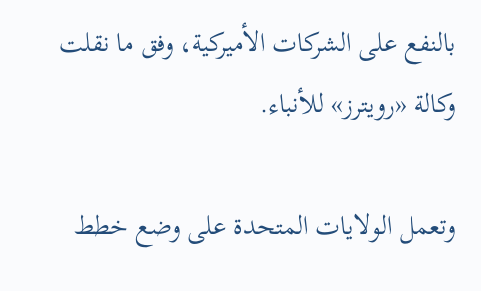بالنفع على الشركات الأميركية، وفق ما نقلت وكالة «رويترز» للأنباء.

وتعمل الولايات المتحدة على وضع خطط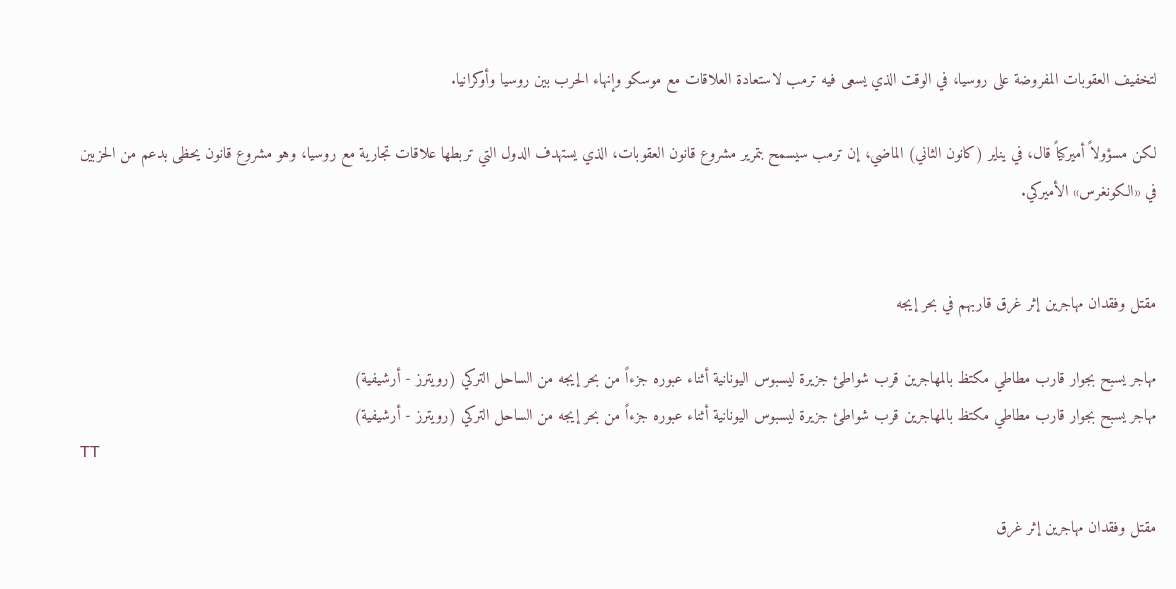لتخفيف العقوبات المفروضة على روسيا، في الوقت الذي يسعى فيه ترمب لاستعادة العلاقات مع موسكو وإنهاء الحرب بين روسيا وأوكرانيا.

لكن مسؤولاً أميركياً قال، في يناير (كانون الثاني) الماضي، إن ترمب سيسمح بتمرير مشروع قانون العقوبات، الذي يستهدف الدول التي تربطها علاقات تجارية مع روسيا، وهو مشروع قانون يحظى بدعم من الحزبين في «الكونغرس» الأميركي.


مقتل وفقدان مهاجرين إثر غرق قاربهم في بحر إيجه

مهاجر يسبح بجوار قارب مطاطي مكتظ بالمهاجرين قرب شواطئ جزيرة ليسبوس اليونانية أثناء عبوره جزءاً من بحر إيجه من الساحل التركي (رويترز - أرشيفية)
مهاجر يسبح بجوار قارب مطاطي مكتظ بالمهاجرين قرب شواطئ جزيرة ليسبوس اليونانية أثناء عبوره جزءاً من بحر إيجه من الساحل التركي (رويترز - أرشيفية)
TT

مقتل وفقدان مهاجرين إثر غرق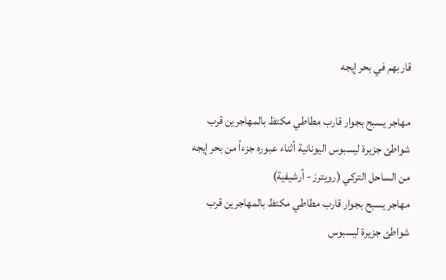قاربهم في بحر إيجه

مهاجر يسبح بجوار قارب مطاطي مكتظ بالمهاجرين قرب شواطئ جزيرة ليسبوس اليونانية أثناء عبوره جزءاً من بحر إيجه من الساحل التركي (رويترز - أرشيفية)
مهاجر يسبح بجوار قارب مطاطي مكتظ بالمهاجرين قرب شواطئ جزيرة ليسبوس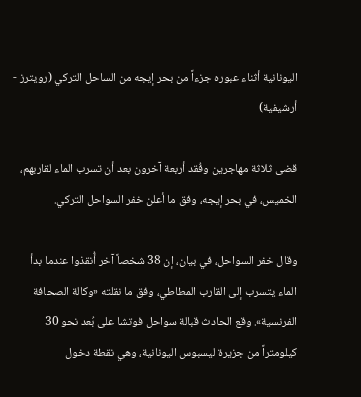اليونانية أثناء عبوره جزءاً من بحر إيجه من الساحل التركي (رويترز - أرشيفية)

قضى ثلاثة مهاجرين وفُقد أربعة آخرون بعد أن تسرب الماء لقاربهم، الخميس، في بحر إيجه، وفق ما أعلن خفر السواحل التركي.

وقال خفر السواحل، في بيان، إن 38 شخصاً آخر أُنقذوا عندما بدأ الماء يتسرب إلى القارب المطاطي، وفق ما نقلته «وكالة الصحافة الفرنسية». وقع الحادث قبالة سواحل فوتشا على بُعد نحو 30 كيلومتراً من جزيرة ليسبوس اليونانية، وهي نقطة دخول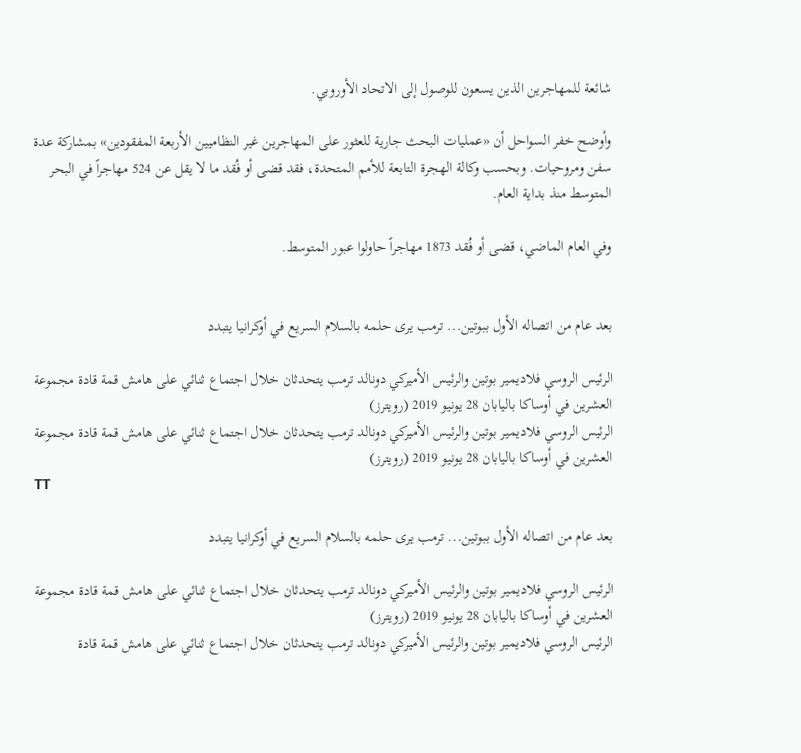شائعة للمهاجرين الذين يسعون للوصول إلى الاتحاد الأوروبي.

وأوضح خفر السواحل أن «عمليات البحث جارية للعثور على المهاجرين غير النظاميين الأربعة المفقودين» بمشاركة عدة سفن ومروحيات. وبحسب وكالة الهجرة التابعة للأمم المتحدة، فقد قضى أو فُقد ما لا يقل عن 524 مهاجراً في البحر المتوسط منذ بداية العام.

وفي العام الماضي، قضى أو فُقد 1873 مهاجراً حاولوا عبور المتوسط.


بعد عام من اتصاله الأول ببوتين... ترمب يرى حلمه بالسلام السريع في أوكرانيا يتبدد

الرئيس الروسي فلاديمير بوتين والرئيس الأميركي دونالد ترمب يتحدثان خلال اجتماع ثنائي على هامش قمة قادة مجموعة العشرين في أوساكا باليابان 28 يونيو 2019 (رويترز)
الرئيس الروسي فلاديمير بوتين والرئيس الأميركي دونالد ترمب يتحدثان خلال اجتماع ثنائي على هامش قمة قادة مجموعة العشرين في أوساكا باليابان 28 يونيو 2019 (رويترز)
TT

بعد عام من اتصاله الأول ببوتين... ترمب يرى حلمه بالسلام السريع في أوكرانيا يتبدد

الرئيس الروسي فلاديمير بوتين والرئيس الأميركي دونالد ترمب يتحدثان خلال اجتماع ثنائي على هامش قمة قادة مجموعة العشرين في أوساكا باليابان 28 يونيو 2019 (رويترز)
الرئيس الروسي فلاديمير بوتين والرئيس الأميركي دونالد ترمب يتحدثان خلال اجتماع ثنائي على هامش قمة قادة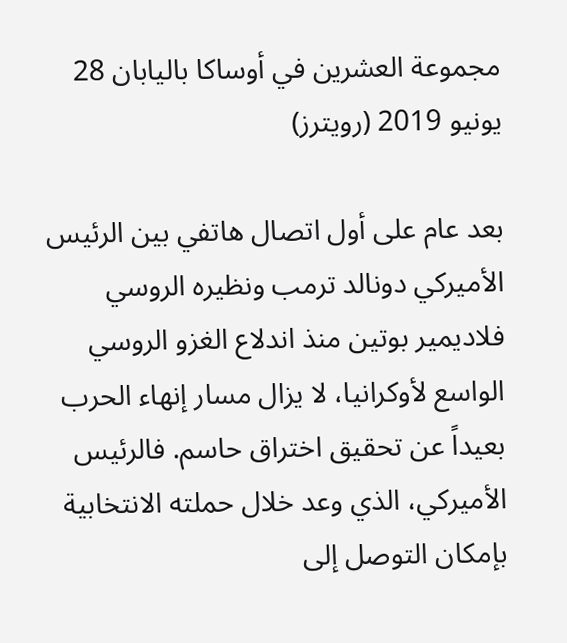مجموعة العشرين في أوساكا باليابان 28 يونيو 2019 (رويترز)

بعد عام على أول اتصال هاتفي بين الرئيس الأميركي دونالد ترمب ونظيره الروسي فلاديمير بوتين منذ اندلاع الغزو الروسي الواسع لأوكرانيا، لا يزال مسار إنهاء الحرب بعيداً عن تحقيق اختراق حاسم. فالرئيس الأميركي، الذي وعد خلال حملته الانتخابية بإمكان التوصل إلى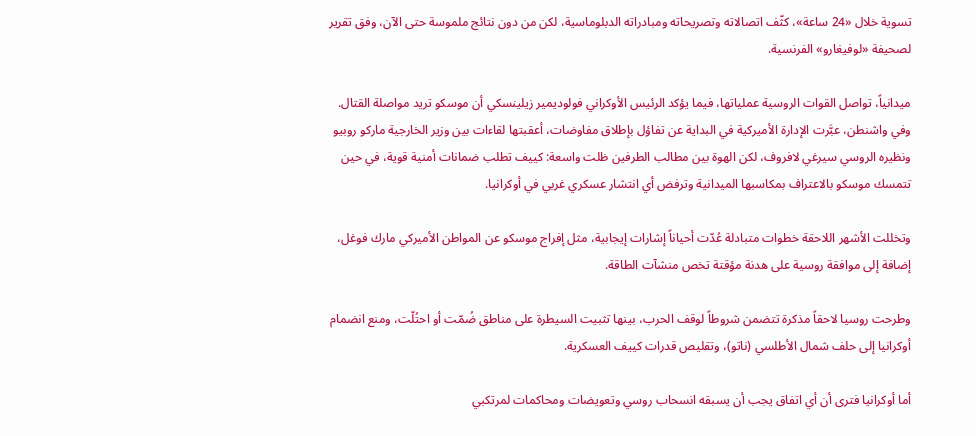تسوية خلال «24 ساعة»، كثّف اتصالاته وتصريحاته ومبادراته الدبلوماسية، لكن من دون نتائج ملموسة حتى الآن، وفق تقرير لصحيفة «لوفيغارو» الفرنسية.

ميدانياً، تواصل القوات الروسية عملياتها، فيما يؤكد الرئيس الأوكراني فولوديمير زيلينسكي أن موسكو تريد مواصلة القتال. وفي واشنطن، عبَّرت الإدارة الأميركية في البداية عن تفاؤل بإطلاق مفاوضات، أعقبتها لقاءات بين وزير الخارجية ماركو روبيو ونظيره الروسي سيرغي لافروف، لكن الهوة بين مطالب الطرفين ظلت واسعة: كييف تطلب ضمانات أمنية قوية، في حين تتمسك موسكو بالاعتراف بمكاسبها الميدانية وترفض أي انتشار عسكري غربي في أوكرانيا.

وتخللت الأشهر اللاحقة خطوات متبادلة عُدّت أحياناً إشارات إيجابية، مثل إفراج موسكو عن المواطن الأميركي مارك فوغل، إضافة إلى موافقة روسية على هدنة مؤقتة تخص منشآت الطاقة.

وطرحت روسيا لاحقاً مذكرة تتضمن شروطاً لوقف الحرب، بينها تثبيت السيطرة على مناطق ضُمّت أو احتُلّت، ومنع انضمام أوكرانيا إلى حلف شمال الأطلسي (ناتو)، وتقليص قدرات كييف العسكرية.

أما أوكرانيا فترى أن أي اتفاق يجب أن يسبقه انسحاب روسي وتعويضات ومحاكمات لمرتكبي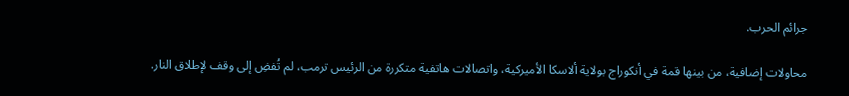جرائم الحرب.

محاولات إضافية، من بينها قمة في أنكوراج بولاية ألاسكا الأميركية، واتصالات هاتفية متكررة من الرئيس ترمب، لم تُفضِ إلى وقف لإطلاق النار.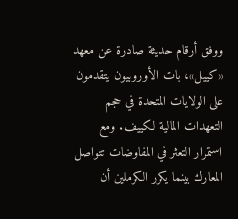ووفق أرقام حديثة صادرة عن معهد «كييل»، بات الأوروبيون يتقدمون على الولايات المتحدة في حجم التعهدات المالية لكييف. ومع استمرار التعثر في المفاوضات تتواصل المعارك بينما يكرر الكرملين أن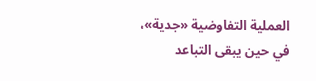العملية التفاوضية «جدية»، في حين يبقى التباعد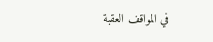في المواقف العقبة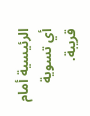الرئيسية أمام أي تسوية قريبة.